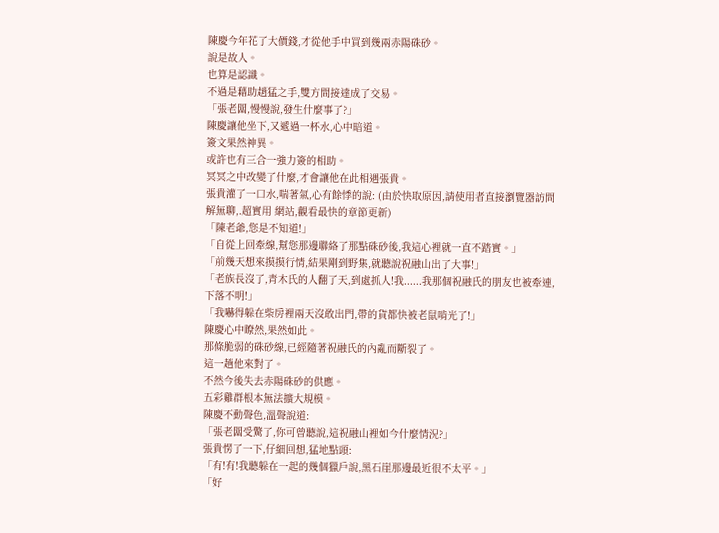陳慶今年花了大價錢,才從他手中買到幾兩赤陽硃砂。
說是故人。
也算是認識。
不過是藉助趙猛之手,雙方間接達成了交易。
「張老闆,慢慢說,發生什麼事了?」
陳慶讓他坐下,又遞過一杯水,心中暗道。
簽文果然神異。
或許也有三合一強力簽的相助。
冥冥之中改變了什麼,才會讓他在此相遇張貴。
張貴灌了一口水,喘著氣,心有餘悸的說: (由於快取原因,請使用者直接瀏覽器訪問 解無聊,.超實用 網站,觀看最快的章節更新)
「陳老爺,您是不知道!」
「自從上回牽線,幫您那邊聯絡了那點硃砂後,我這心裡就一直不踏實。」
「前幾天想來摸摸行情,結果剛到野集,就聽說祝融山出了大事!」
「老族長沒了,青木氏的人翻了天,到處抓人!我......我那個祝融氏的朋友也被牽連,下落不明!」
「我嚇得躲在柴房裡兩天沒敢出門,帶的貨都快被老鼠啃光了!」
陳慶心中瞭然,果然如此。
那條脆弱的硃砂線,已經隨著祝融氏的內亂而斷裂了。
這一趟他來對了。
不然今後失去赤陽硃砂的供應。
五彩雞群根本無法擴大規模。
陳慶不動聲色,溫聲說道:
「張老闆受驚了,你可曾聽說,這祝融山裡如今什麼情況?」
張貴愣了一下,仔細回想,猛地點頭:
「有!有!我聽躲在一起的幾個獵戶說,黑石崖那邊最近很不太平。」
「好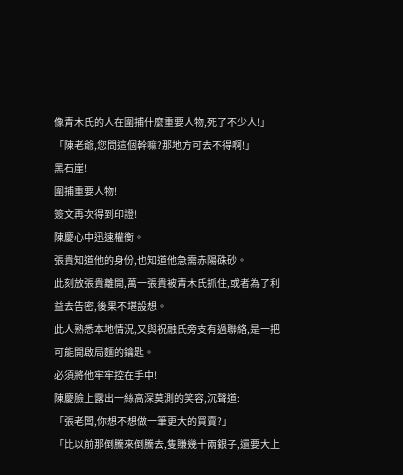像青木氏的人在圍捕什麼重要人物,死了不少人!」
「陳老爺,您問這個幹嘛?那地方可去不得啊!」
黑石崖!
圍捕重要人物!
簽文再次得到印證!
陳慶心中迅速權衡。
張貴知道他的身份,也知道他急需赤陽硃砂。
此刻放張貴離開,萬一張貴被青木氏抓住,或者為了利益去告密,後果不堪設想。
此人熟悉本地情況,又與祝融氏旁支有過聯絡,是一把可能開啟局麵的鑰匙。
必須將他牢牢控在手中!
陳慶臉上露出一絲高深莫測的笑容,沉聲道:
「張老闆,你想不想做一筆更大的買賣?」
「比以前那倒騰來倒騰去,隻賺幾十兩銀子,還要大上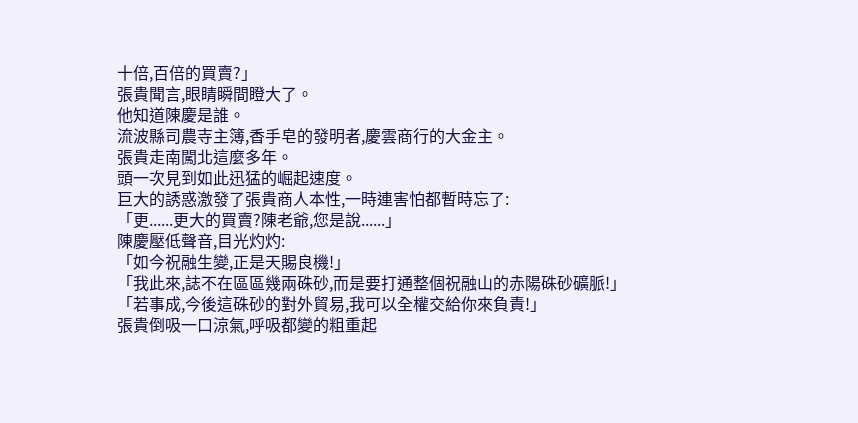十倍,百倍的買賣?」
張貴聞言,眼睛瞬間瞪大了。
他知道陳慶是誰。
流波縣司農寺主簿,香手皂的發明者,慶雲商行的大金主。
張貴走南闖北這麼多年。
頭一次見到如此迅猛的崛起速度。
巨大的誘惑激發了張貴商人本性,一時連害怕都暫時忘了:
「更......更大的買賣?陳老爺,您是說......」
陳慶壓低聲音,目光灼灼:
「如今祝融生變,正是天賜良機!」
「我此來,誌不在區區幾兩硃砂,而是要打通整個祝融山的赤陽硃砂礦脈!」
「若事成,今後這硃砂的對外貿易,我可以全權交給你來負責!」
張貴倒吸一口涼氣,呼吸都變的粗重起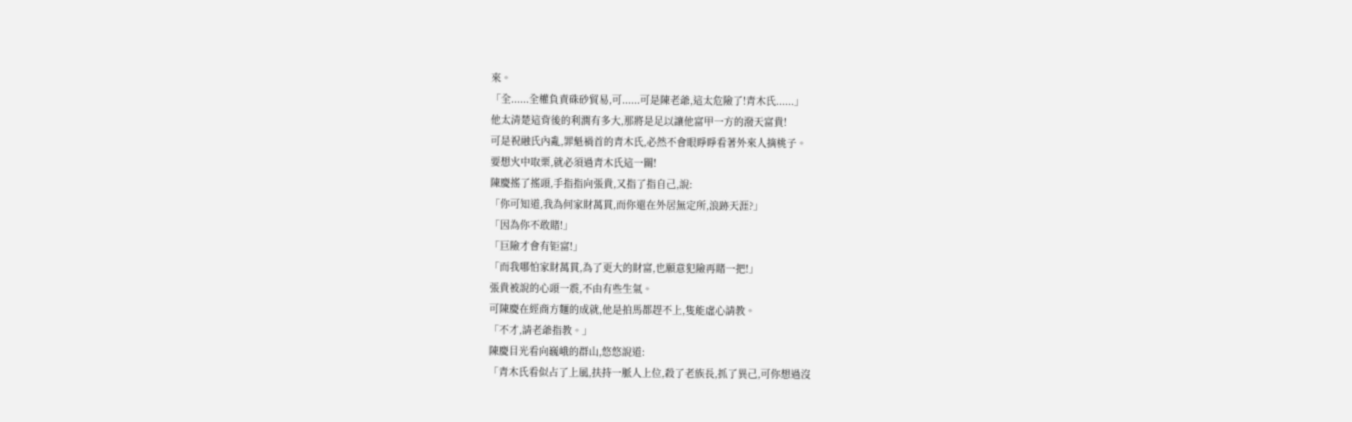來。
「全......全權負責硃砂貿易,可......可是陳老爺,這太危險了!青木氏......」
他太清楚這背後的利潤有多大,那將是足以讓他富甲一方的潑天富貴!
可是祝融氏內亂,罪魁禍首的青木氏,必然不會眼睜睜看著外來人摘桃子。
要想火中取栗,就必須過青木氏這一關!
陳慶搖了搖頭,手指指向張貴,又指了指自己,說:
「你可知道,我為何家財萬貫,而你還在外居無定所,浪跡天涯?」
「因為你不敢賭!」
「巨險才會有钜富!」
「而我哪怕家財萬貫,為了更大的財富,也願意犯險再賭一把!」
張貴被說的心頭一震,不由有些生氣。
可陳慶在經商方麵的成就,他是拍馬都趕不上,隻能虛心請教。
「不才,請老爺指教。」
陳慶目光看向巍峨的群山,悠悠說道:
「青木氏看似占了上風,扶持一脈人上位,殺了老族長,抓了異己,可你想過沒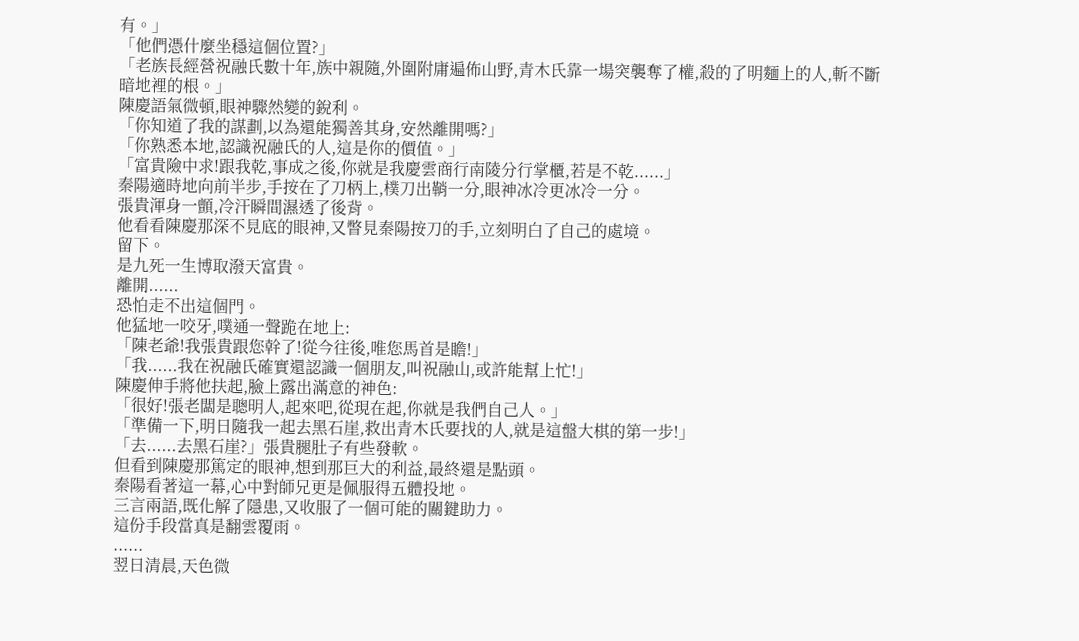有。」
「他們憑什麼坐穩這個位置?」
「老族長經營祝融氏數十年,族中親隨,外圍附庸遍佈山野,青木氏靠一場突襲奪了權,殺的了明麵上的人,斬不斷暗地裡的根。」
陳慶語氣微頓,眼神驟然變的銳利。
「你知道了我的謀劃,以為還能獨善其身,安然離開嗎?」
「你熟悉本地,認識祝融氏的人,這是你的價值。」
「富貴險中求!跟我乾,事成之後,你就是我慶雲商行南陵分行掌櫃,若是不乾......」
秦陽適時地向前半步,手按在了刀柄上,樸刀出鞘一分,眼神冰冷更冰冷一分。
張貴渾身一顫,冷汗瞬間濕透了後背。
他看看陳慶那深不見底的眼神,又瞥見秦陽按刀的手,立刻明白了自己的處境。
留下。
是九死一生博取潑天富貴。
離開......
恐怕走不出這個門。
他猛地一咬牙,噗通一聲跪在地上:
「陳老爺!我張貴跟您幹了!從今往後,唯您馬首是瞻!」
「我......我在祝融氏確實還認識一個朋友,叫祝融山,或許能幫上忙!」
陳慶伸手將他扶起,臉上露出滿意的神色:
「很好!張老闆是聰明人,起來吧,從現在起,你就是我們自己人。」
「準備一下,明日隨我一起去黑石崖,救出青木氏要找的人,就是這盤大棋的第一步!」
「去......去黑石崖?」張貴腿肚子有些發軟。
但看到陳慶那篤定的眼神,想到那巨大的利益,最終還是點頭。
秦陽看著這一幕,心中對師兄更是佩服得五體投地。
三言兩語,既化解了隱患,又收服了一個可能的關鍵助力。
這份手段當真是翻雲覆雨。
......
翌日清晨,天色微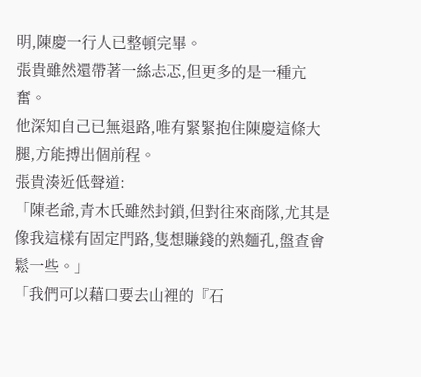明,陳慶一行人已整頓完畢。
張貴雖然還帶著一絲忐忑,但更多的是一種亢奮。
他深知自己已無退路,唯有緊緊抱住陳慶這條大腿,方能搏出個前程。
張貴湊近低聲道:
「陳老爺,青木氏雖然封鎖,但對往來商隊,尤其是像我這樣有固定門路,隻想賺錢的熟麵孔,盤查會鬆一些。」
「我們可以藉口要去山裡的『石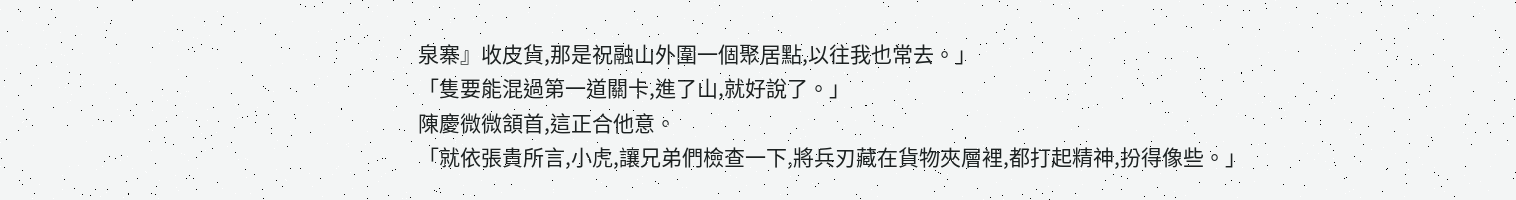泉寨』收皮貨,那是祝融山外圍一個聚居點,以往我也常去。」
「隻要能混過第一道關卡,進了山,就好說了。」
陳慶微微頷首,這正合他意。
「就依張貴所言,小虎,讓兄弟們檢查一下,將兵刃藏在貨物夾層裡,都打起精神,扮得像些。」